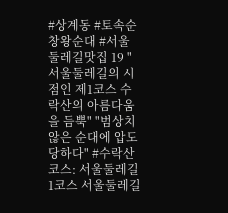#상계동 #토속순창왕순대 #서울둘레길맛집 19 "서울둘레길의 시점인 제1코스 수락산의 아름다움을 듬뿍" "범상치 않은 순대에 압도당하다" #수락산코스: 서울둘레길1코스 서울둘레길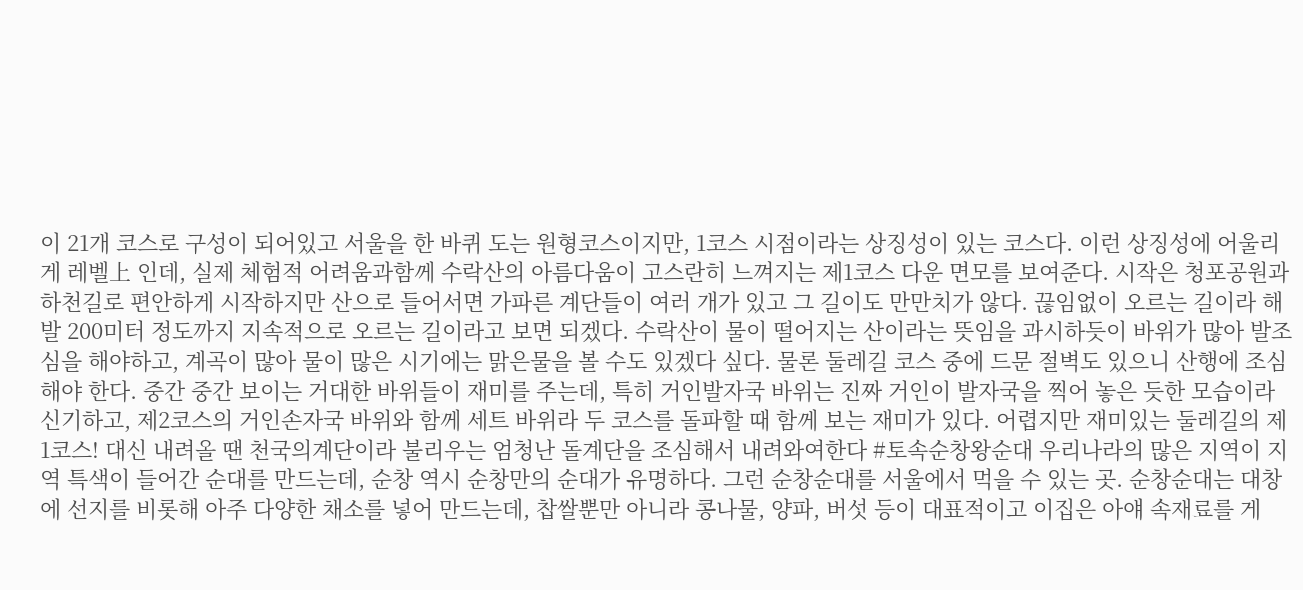이 21개 코스로 구성이 되어있고 서울을 한 바퀴 도는 원형코스이지만, 1코스 시점이라는 상징성이 있는 코스다. 이런 상징성에 어울리게 레벨上 인데, 실제 체험적 어려움과함께 수락산의 아름다움이 고스란히 느껴지는 제1코스 다운 면모를 보여준다. 시작은 청포공원과 하천길로 편안하게 시작하지만 산으로 들어서면 가파른 계단들이 여러 개가 있고 그 길이도 만만치가 않다. 끊임없이 오르는 길이라 해발 200미터 정도까지 지속적으로 오르는 길이라고 보면 되겠다. 수락산이 물이 떨어지는 산이라는 뜻임을 과시하듯이 바위가 많아 발조심을 해야하고, 계곡이 많아 물이 많은 시기에는 맑은물을 볼 수도 있겠다 싶다. 물론 둘레길 코스 중에 드문 절벽도 있으니 산행에 조심해야 한다. 중간 중간 보이는 거대한 바위들이 재미를 주는데, 특히 거인발자국 바위는 진짜 거인이 발자국을 찍어 놓은 듯한 모습이라 신기하고, 제2코스의 거인손자국 바위와 함께 세트 바위라 두 코스를 돌파할 때 함께 보는 재미가 있다. 어렵지만 재미있는 둘레길의 제1코스! 대신 내려올 땐 천국의계단이라 불리우는 엄청난 돌계단을 조심해서 내려와여한다 #토속순창왕순대 우리나라의 많은 지역이 지역 특색이 들어간 순대를 만드는데, 순창 역시 순창만의 순대가 유명하다. 그런 순창순대를 서울에서 먹을 수 있는 곳. 순창순대는 대창에 선지를 비롯해 아주 다양한 채소를 넣어 만드는데, 찹쌀뿐만 아니라 콩나물, 양파, 버섯 등이 대표적이고 이집은 아얘 속재료를 게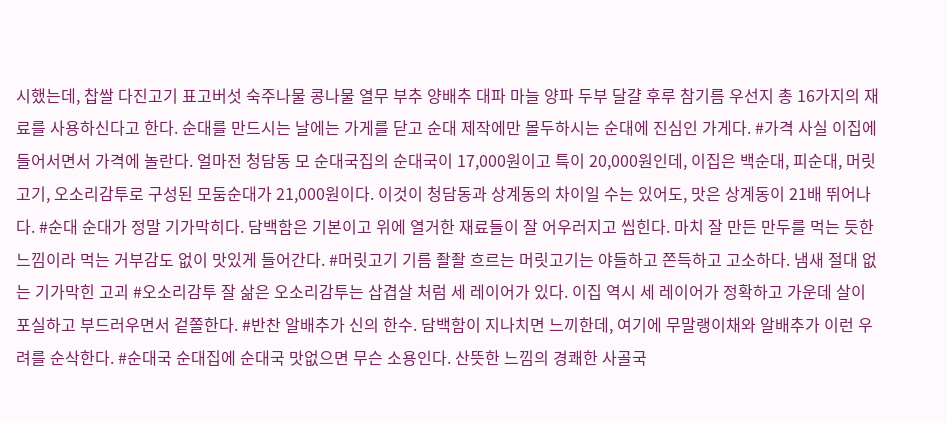시했는데, 찹쌀 다진고기 표고버섯 숙주나물 콩나물 열무 부추 양배추 대파 마늘 양파 두부 달걀 후루 참기름 우선지 총 16가지의 재료를 사용하신다고 한다. 순대를 만드시는 날에는 가게를 닫고 순대 제작에만 몰두하시는 순대에 진심인 가게다. #가격 사실 이집에 들어서면서 가격에 놀란다. 얼마전 청담동 모 순대국집의 순대국이 17,000원이고 특이 20,000원인데, 이집은 백순대, 피순대, 머릿고기, 오소리감투로 구성된 모둠순대가 21,000원이다. 이것이 청담동과 상계동의 차이일 수는 있어도, 맛은 상계동이 21배 뛰어나다. #순대 순대가 정말 기가막히다. 담백함은 기본이고 위에 열거한 재료들이 잘 어우러지고 씹힌다. 마치 잘 만든 만두를 먹는 듯한 느낌이라 먹는 거부감도 없이 맛있게 들어간다. #머릿고기 기름 좔좔 흐르는 머릿고기는 야들하고 쫀득하고 고소하다. 냄새 절대 없는 기가막힌 고괴 #오소리감투 잘 삶은 오소리감투는 삽겹살 처럼 세 레이어가 있다. 이집 역시 세 레이어가 정확하고 가운데 살이 포실하고 부드러우면서 겉쫄한다. #반찬 알배추가 신의 한수. 담백함이 지나치면 느끼한데, 여기에 무말랭이채와 알배추가 이런 우려를 순삭한다. #순대국 순대집에 순대국 맛없으면 무슨 소용인다. 산뜻한 느낌의 경쾌한 사골국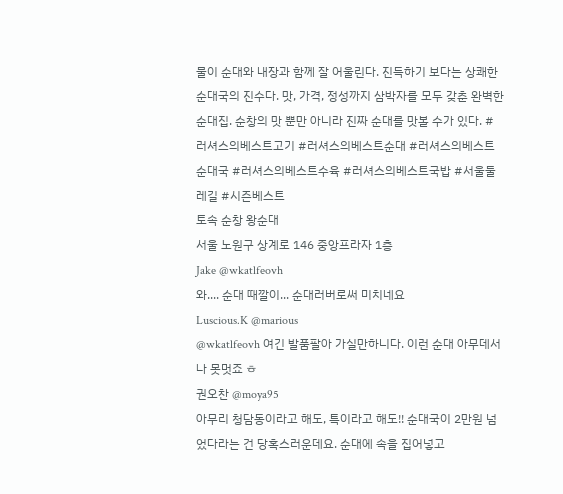물이 순대와 내장과 함께 잘 어울린다. 진득하기 보다는 상쾌한 순대국의 진수다. 맛, 가격, 정성까지 삼박자를 모두 갖춘 완벽한 순대집. 순창의 맛 뿐만 아니라 진짜 순대를 맛볼 수가 있다. #러셔스의베스트고기 #러셔스의베스트순대 #러셔스의베스트순대국 #러셔스의베스트수육 #러셔스의베스트국밥 #서울둘레길 #시즌베스트
토속 순창 왕순대
서울 노원구 상계로 146 중앙프라자 1층
Jake @wkatlfeovh
와.... 순대 때깔이... 순대러버로써 미치네요
Luscious.K @marious
@wkatlfeovh 여긴 발품팔아 가실만하니다. 이런 순대 아무데서나 못멋죠 ㅎ
권오찬 @moya95
아무리 청담동이라고 해도, 특이라고 해도!! 순대국이 2만원 넘었다라는 건 당혹스러운데요. 순대에 속을 집어넣고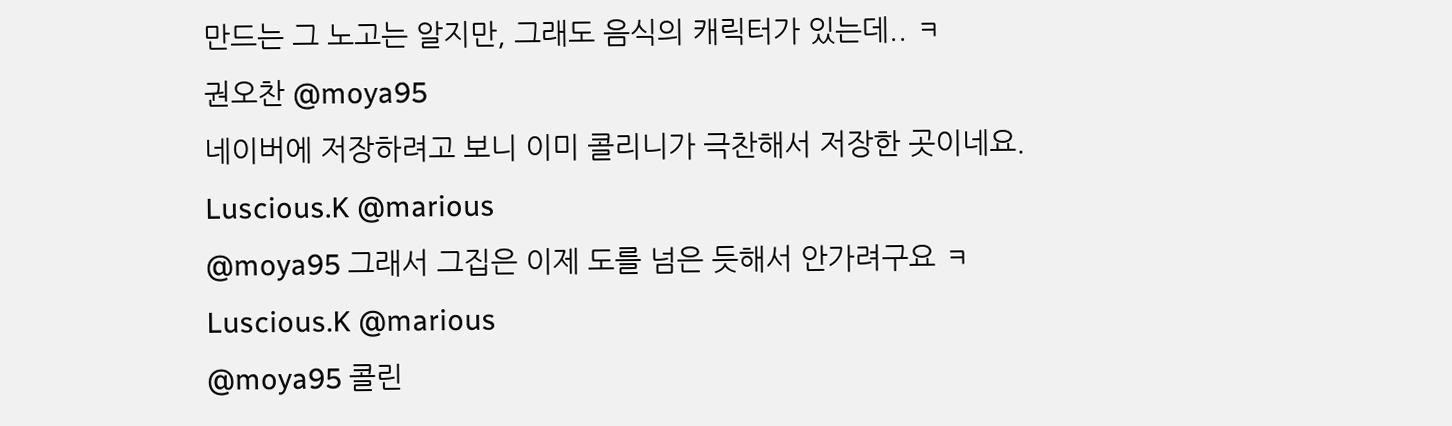만드는 그 노고는 알지만, 그래도 음식의 캐릭터가 있는데.. ㅋ
권오찬 @moya95
네이버에 저장하려고 보니 이미 콜리니가 극찬해서 저장한 곳이네요.
Luscious.K @marious
@moya95 그래서 그집은 이제 도를 넘은 듯해서 안가려구요 ㅋ
Luscious.K @marious
@moya95 콜린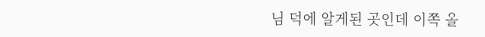님 덕에 알게된 곳인데 이쪽 올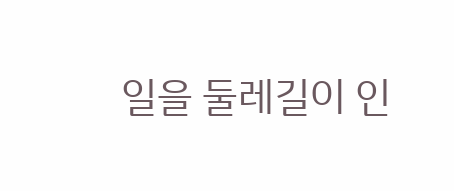일을 둘레길이 인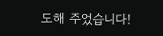도해 주었습니다!